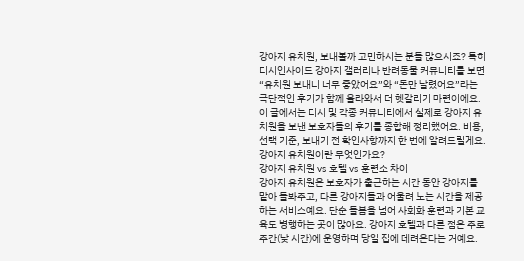강아지 유치원, 보내볼까 고민하시는 분들 많으시죠? 특히 디시인사이드 강아지 갤러리나 반려동물 커뮤니티를 보면 “유치원 보내니 너무 좋았어요”와 “돈만 날렸어요”라는 극단적인 후기가 함께 올라와서 더 헷갈리기 마련이에요.
이 글에서는 디시 및 각종 커뮤니티에서 실제로 강아지 유치원을 보낸 보호자들의 후기를 종합해 정리했어요. 비용, 선택 기준, 보내기 전 확인사항까지 한 번에 알려드릴게요.
강아지 유치원이란 무엇인가요?
강아지 유치원 vs 호텔 vs 훈련소 차이
강아지 유치원은 보호자가 출근하는 시간 동안 강아지를 맡아 돌봐주고, 다른 강아지들과 어울려 노는 시간을 제공하는 서비스예요. 단순 돌봄을 넘어 사회화 훈련과 기본 교육도 병행하는 곳이 많아요. 강아지 호텔과 다른 점은 주로 주간(낮 시간)에 운영하며 당일 집에 데려온다는 거예요.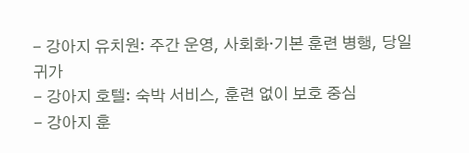- 강아지 유치원: 주간 운영, 사회화·기본 훈련 병행, 당일 귀가
- 강아지 호텔: 숙박 서비스, 훈련 없이 보호 중심
- 강아지 훈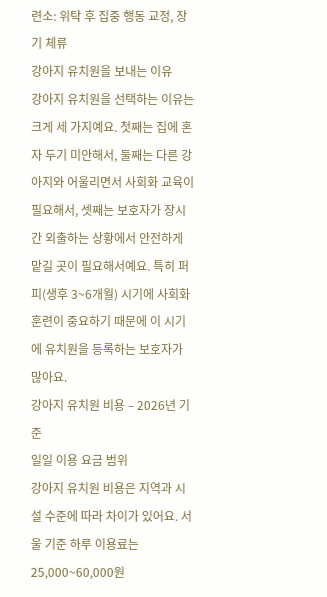련소: 위탁 후 집중 행동 교정, 장기 체류
강아지 유치원을 보내는 이유
강아지 유치원을 선택하는 이유는 크게 세 가지예요. 첫째는 집에 혼자 두기 미안해서, 둘째는 다른 강아지와 어울리면서 사회화 교육이 필요해서, 셋째는 보호자가 장시간 외출하는 상황에서 안전하게 맡길 곳이 필요해서예요. 특히 퍼피(생후 3~6개월) 시기에 사회화 훈련이 중요하기 때문에 이 시기에 유치원을 등록하는 보호자가 많아요.
강아지 유치원 비용 – 2026년 기준
일일 이용 요금 범위
강아지 유치원 비용은 지역과 시설 수준에 따라 차이가 있어요. 서울 기준 하루 이용료는 25,000~60,000원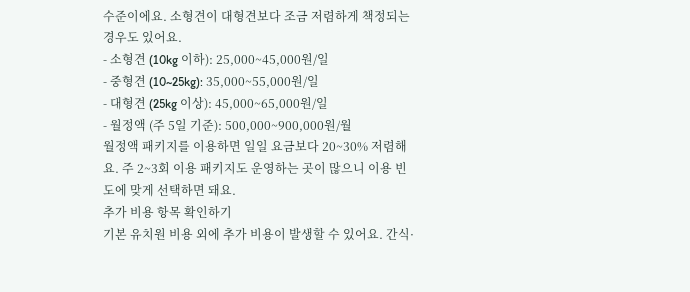수준이에요. 소형견이 대형견보다 조금 저렴하게 책정되는 경우도 있어요.
- 소형견 (10kg 이하): 25,000~45,000원/일
- 중형견 (10~25kg): 35,000~55,000원/일
- 대형견 (25kg 이상): 45,000~65,000원/일
- 월정액 (주 5일 기준): 500,000~900,000원/월
월정액 패키지를 이용하면 일일 요금보다 20~30% 저렴해요. 주 2~3회 이용 패키지도 운영하는 곳이 많으니 이용 빈도에 맞게 선택하면 돼요.
추가 비용 항목 확인하기
기본 유치원 비용 외에 추가 비용이 발생할 수 있어요. 간식·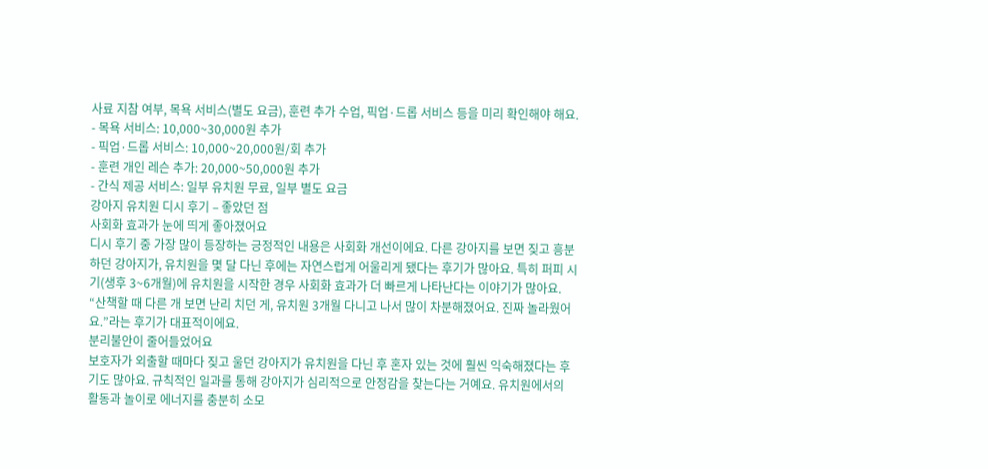사료 지참 여부, 목욕 서비스(별도 요금), 훈련 추가 수업, 픽업·드롭 서비스 등을 미리 확인해야 해요.
- 목욕 서비스: 10,000~30,000원 추가
- 픽업·드롭 서비스: 10,000~20,000원/회 추가
- 훈련 개인 레슨 추가: 20,000~50,000원 추가
- 간식 제공 서비스: 일부 유치원 무료, 일부 별도 요금
강아지 유치원 디시 후기 – 좋았던 점
사회화 효과가 눈에 띄게 좋아졌어요
디시 후기 중 가장 많이 등장하는 긍정적인 내용은 사회화 개선이에요. 다른 강아지를 보면 짖고 흥분하던 강아지가, 유치원을 몇 달 다닌 후에는 자연스럽게 어울리게 됐다는 후기가 많아요. 특히 퍼피 시기(생후 3~6개월)에 유치원을 시작한 경우 사회화 효과가 더 빠르게 나타난다는 이야기가 많아요.
“산책할 때 다른 개 보면 난리 치던 게, 유치원 3개월 다니고 나서 많이 차분해졌어요. 진짜 놀라웠어요.”라는 후기가 대표적이에요.
분리불안이 줄어들었어요
보호자가 외출할 때마다 짖고 울던 강아지가 유치원을 다닌 후 혼자 있는 것에 훨씬 익숙해졌다는 후기도 많아요. 규칙적인 일과를 통해 강아지가 심리적으로 안정감을 찾는다는 거예요. 유치원에서의 활동과 놀이로 에너지를 충분히 소모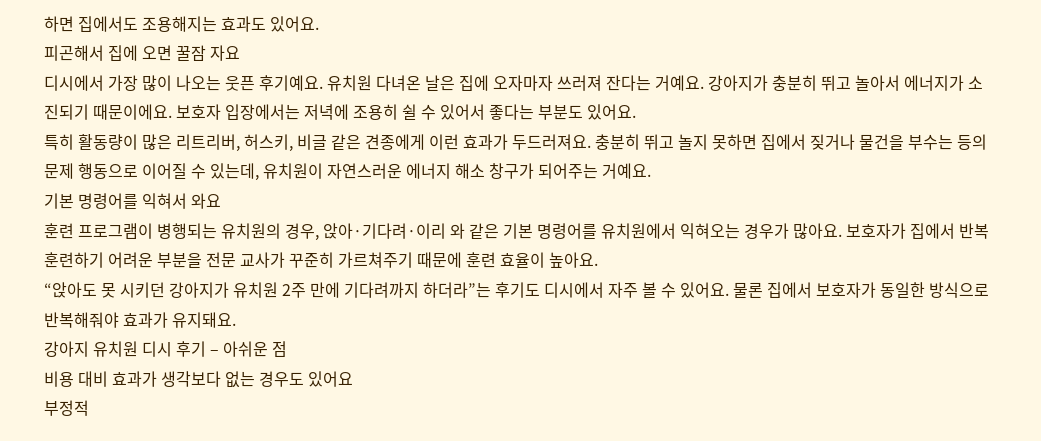하면 집에서도 조용해지는 효과도 있어요.
피곤해서 집에 오면 꿀잠 자요
디시에서 가장 많이 나오는 웃픈 후기예요. 유치원 다녀온 날은 집에 오자마자 쓰러져 잔다는 거예요. 강아지가 충분히 뛰고 놀아서 에너지가 소진되기 때문이에요. 보호자 입장에서는 저녁에 조용히 쉴 수 있어서 좋다는 부분도 있어요.
특히 활동량이 많은 리트리버, 허스키, 비글 같은 견종에게 이런 효과가 두드러져요. 충분히 뛰고 놀지 못하면 집에서 짖거나 물건을 부수는 등의 문제 행동으로 이어질 수 있는데, 유치원이 자연스러운 에너지 해소 창구가 되어주는 거예요.
기본 명령어를 익혀서 와요
훈련 프로그램이 병행되는 유치원의 경우, 앉아·기다려·이리 와 같은 기본 명령어를 유치원에서 익혀오는 경우가 많아요. 보호자가 집에서 반복 훈련하기 어려운 부분을 전문 교사가 꾸준히 가르쳐주기 때문에 훈련 효율이 높아요.
“앉아도 못 시키던 강아지가 유치원 2주 만에 기다려까지 하더라”는 후기도 디시에서 자주 볼 수 있어요. 물론 집에서 보호자가 동일한 방식으로 반복해줘야 효과가 유지돼요.
강아지 유치원 디시 후기 – 아쉬운 점
비용 대비 효과가 생각보다 없는 경우도 있어요
부정적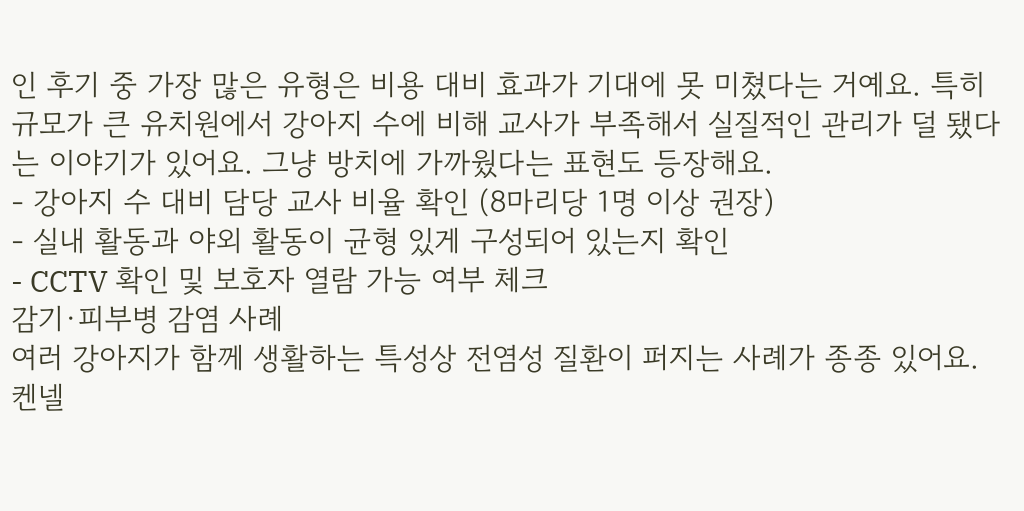인 후기 중 가장 많은 유형은 비용 대비 효과가 기대에 못 미쳤다는 거예요. 특히 규모가 큰 유치원에서 강아지 수에 비해 교사가 부족해서 실질적인 관리가 덜 됐다는 이야기가 있어요. 그냥 방치에 가까웠다는 표현도 등장해요.
- 강아지 수 대비 담당 교사 비율 확인 (8마리당 1명 이상 권장)
- 실내 활동과 야외 활동이 균형 있게 구성되어 있는지 확인
- CCTV 확인 및 보호자 열람 가능 여부 체크
감기·피부병 감염 사례
여러 강아지가 함께 생활하는 특성상 전염성 질환이 퍼지는 사례가 종종 있어요. 켄넬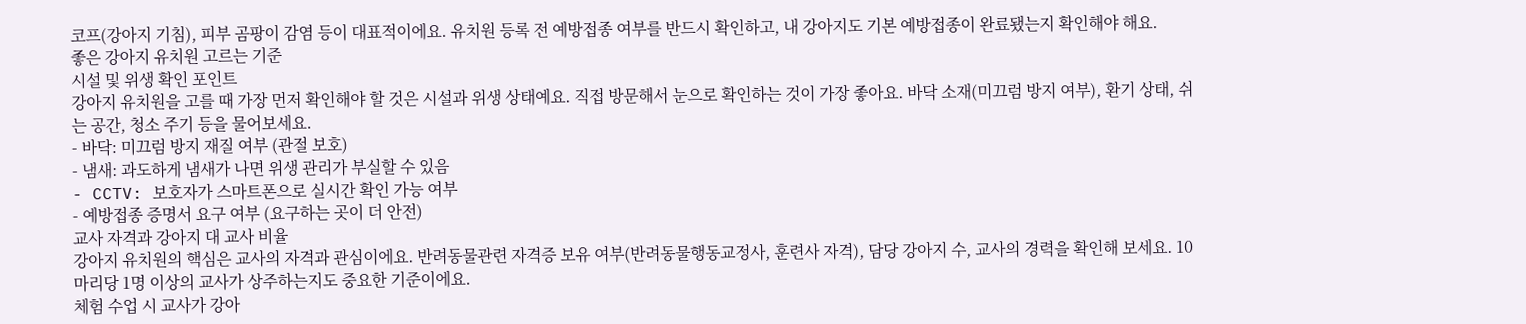코프(강아지 기침), 피부 곰팡이 감염 등이 대표적이에요. 유치원 등록 전 예방접종 여부를 반드시 확인하고, 내 강아지도 기본 예방접종이 완료됐는지 확인해야 해요.
좋은 강아지 유치원 고르는 기준
시설 및 위생 확인 포인트
강아지 유치원을 고를 때 가장 먼저 확인해야 할 것은 시설과 위생 상태예요. 직접 방문해서 눈으로 확인하는 것이 가장 좋아요. 바닥 소재(미끄럼 방지 여부), 환기 상태, 쉬는 공간, 청소 주기 등을 물어보세요.
- 바닥: 미끄럼 방지 재질 여부 (관절 보호)
- 냄새: 과도하게 냄새가 나면 위생 관리가 부실할 수 있음
- CCTV: 보호자가 스마트폰으로 실시간 확인 가능 여부
- 예방접종 증명서 요구 여부 (요구하는 곳이 더 안전)
교사 자격과 강아지 대 교사 비율
강아지 유치원의 핵심은 교사의 자격과 관심이에요. 반려동물관련 자격증 보유 여부(반려동물행동교정사, 훈련사 자격), 담당 강아지 수, 교사의 경력을 확인해 보세요. 10마리당 1명 이상의 교사가 상주하는지도 중요한 기준이에요.
체험 수업 시 교사가 강아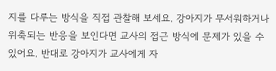지를 다루는 방식을 직접 관찰해 보세요. 강아지가 무서워하거나 위축되는 반응을 보인다면 교사의 접근 방식에 문제가 있을 수 있어요. 반대로 강아지가 교사에게 자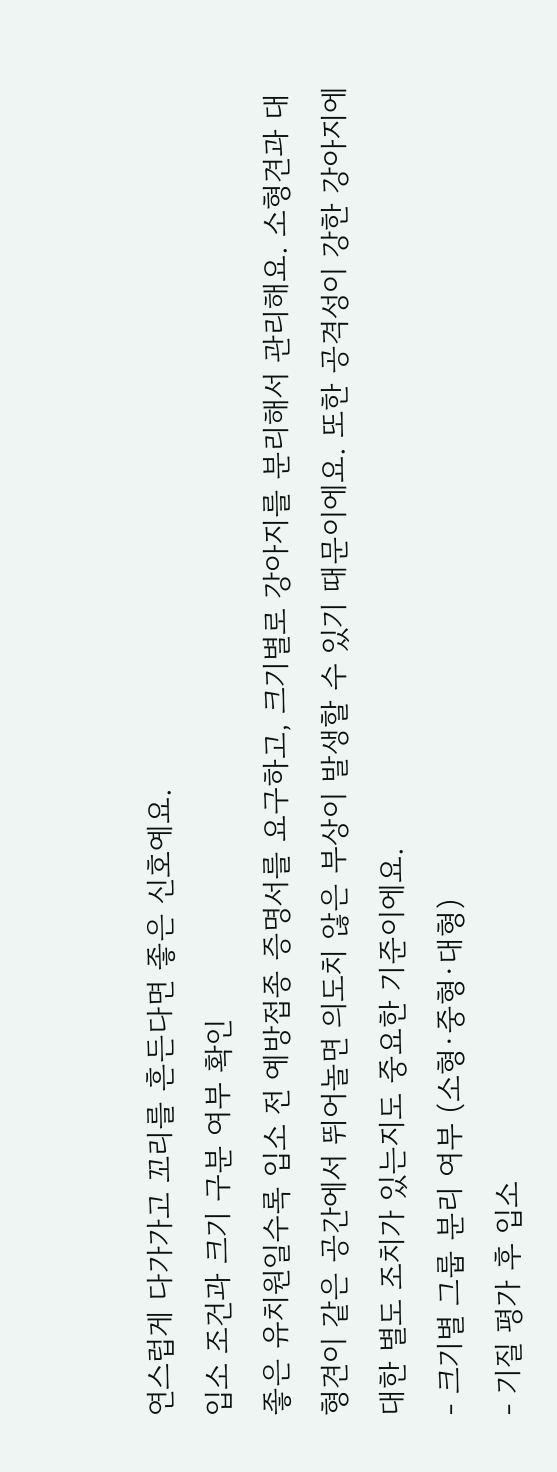연스럽게 다가가고 꼬리를 흔든다면 좋은 신호예요.
입소 조건과 크기 구분 여부 확인
좋은 유치원일수록 입소 전 예방접종 증명서를 요구하고, 크기별로 강아지를 분리해서 관리해요. 소형견과 대형견이 같은 공간에서 뛰어놀면 의도치 않은 부상이 발생할 수 있기 때문이에요. 또한 공격성이 강한 강아지에 대한 별도 조치가 있는지도 중요한 기준이에요.
- 크기별 그룹 분리 여부 (소형·중형·대형)
- 기질 평가 후 입소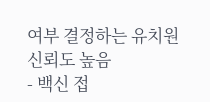여부 결정하는 유치원 신뢰도 높음
- 백신 접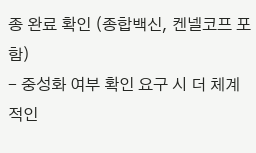종 완료 확인 (종합백신, 켄넬코프 포함)
- 중성화 여부 확인 요구 시 더 체계적인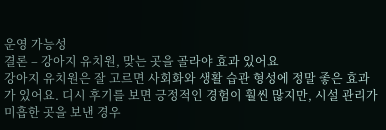운영 가능성
결론 – 강아지 유치원, 맞는 곳을 골라야 효과 있어요
강아지 유치원은 잘 고르면 사회화와 생활 습관 형성에 정말 좋은 효과가 있어요. 디시 후기를 보면 긍정적인 경험이 훨씬 많지만, 시설 관리가 미흡한 곳을 보낸 경우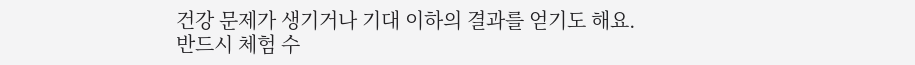건강 문제가 생기거나 기대 이하의 결과를 얻기도 해요.
반드시 체험 수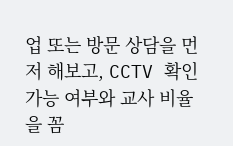업 또는 방문 상담을 먼저 해보고, CCTV 확인 가능 여부와 교사 비율을 꼼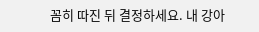꼼히 따진 뒤 결정하세요. 내 강아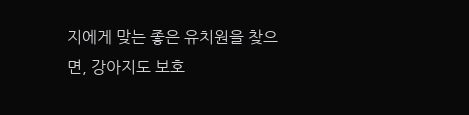지에게 맞는 좋은 유치원을 찾으면, 강아지도 보호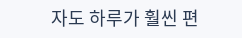자도 하루가 훨씬 편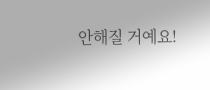안해질 거예요!